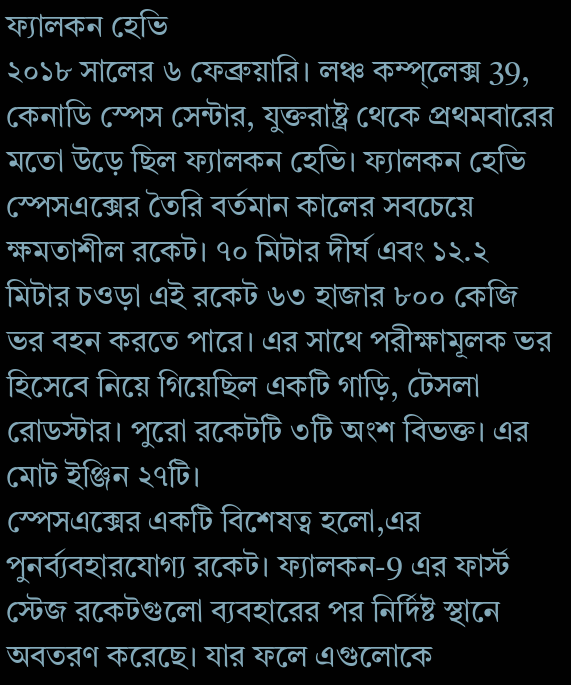ফ্যালকন হেভি
২০১৮ সালের ৬ ফেব্রুয়ারি। লঞ্চ কম্প্লেক্স 39, কেনাডি স্পেস সেন্টার, যুক্তরাষ্ট্র থেকে প্রথমবারের মতো উড়ে ছিল ফ্যালকন হেভি। ফ্যালকন হেভি স্পেসএক্সের তৈরি বর্তমান কালের সবচেয়ে ক্ষমতাশীল রকেট। ৭০ মিটার দীর্ঘ এবং ১২.২ মিটার চওড়া এই রকেট ৬৩ হাজার ৮০০ কেজি ভর বহন করতে পারে। এর সাথে পরীক্ষামূলক ভর হিসেবে নিয়ে গিয়েছিল একটি গাড়ি, টেসলা রোডস্টার। পুরো রকেটটি ৩টি অংশ বিভক্ত। এর মোট ইঞ্জিন ২৭টি।
স্পেসএক্সের একটি বিশেষত্ব হলো,এর পুনর্ব্যবহারযোগ্য রকেট। ফ্যালকন-9 এর ফার্স্ট স্টেজ রকেটগুলো ব্যবহারের পর নির্দিষ্ট স্থানে অবতরণ করেছে। যার ফলে এগুলোকে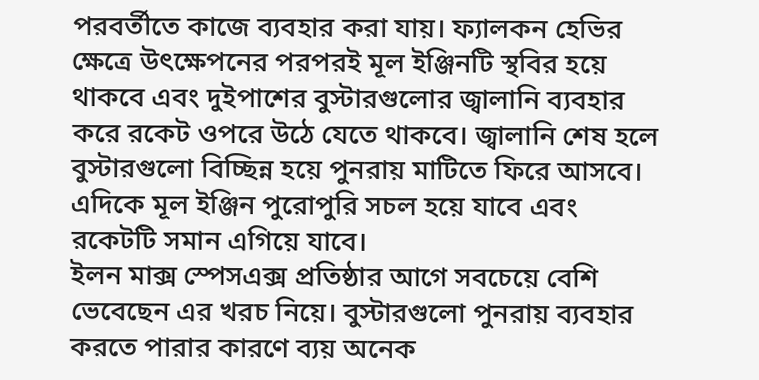পরবর্তীতে কাজে ব্যবহার করা যায়। ফ্যালকন হেভির ক্ষেত্রে উৎক্ষেপনের পরপরই মূল ইঞ্জিনটি স্থবির হয়ে থাকবে এবং দুইপাশের বুস্টারগুলোর জ্বালানি ব্যবহার করে রকেট ওপরে উঠে যেতে থাকবে। জ্বালানি শেষ হলে বুস্টারগুলো বিচ্ছিন্ন হয়ে পুনরায় মাটিতে ফিরে আসবে। এদিকে মূল ইঞ্জিন পুরোপুরি সচল হয়ে যাবে এবং রকেটটি সমান এগিয়ে যাবে।
ইলন মাক্স স্পেসএক্স প্রতিষ্ঠার আগে সবচেয়ে বেশি ভেবেছেন এর খরচ নিয়ে। বুস্টারগুলো পুনরায় ব্যবহার করতে পারার কারণে ব্যয় অনেক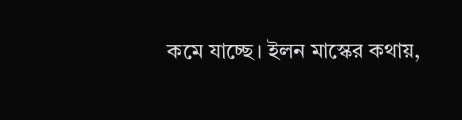কমে যাচ্ছে। ইলন মাস্কের কথায়,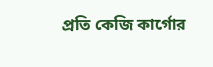প্রতি কেজি কার্গোর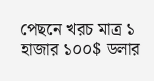পেছনে খরচ মাত্র ১ হাজার ১০০$ ডলার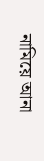নামিয়ে আনা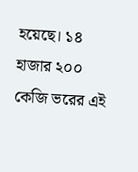হয়েছে। ১৪ হাজার ২০০ কেজি ভরের এই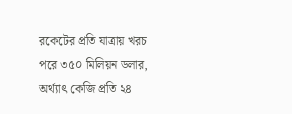রকেটের প্রতি যাত্রায় খরচ পরে ৩৫০ মিলিয়ন ডলার, অর্থ্যাৎ কেজি প্রতি ২৪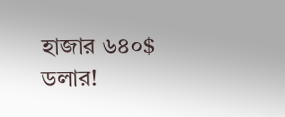হাজার ৬৪০$ ডলার!